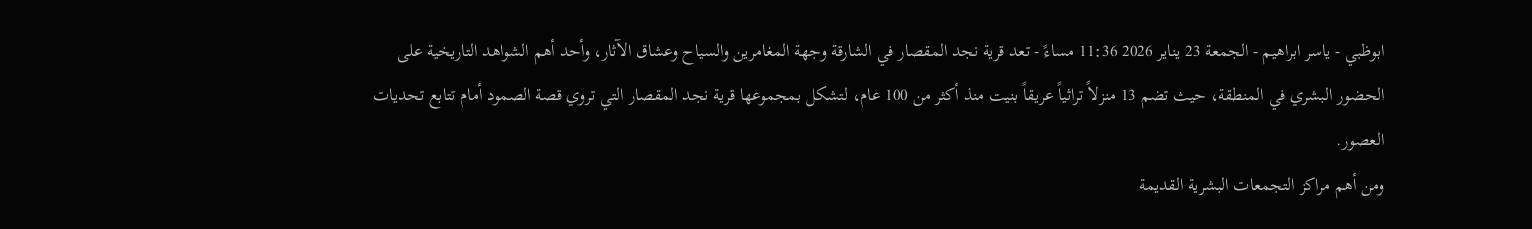ابوظبي - ياسر ابراهيم - الجمعة 23 يناير 2026 11:36 مساءً - تعد قرية نجد المقصار في الشارقة وجهة المغامرين والسياح وعشاق الآثار، وأحد أهم الشواهد التاريخية على الحضور البشري في المنطقة، حيث تضم 13 منزلاً تراثياً عريقاً بنيت منذ أكثر من 100 عام، لتشكل بمجموعها قرية نجد المقصار التي تروي قصة الصمود أمام تتابع تحديات العصور.
ومن أهم مراكز التجمعات البشرية القديمة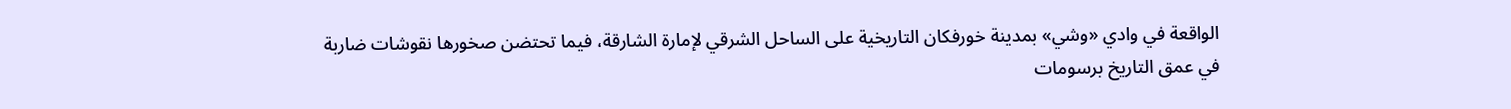الواقعة في وادي «وشي» بمدينة خورفكان التاريخية على الساحل الشرقي لإمارة الشارقة، فيما تحتضن صخورها نقوشات ضاربة في عمق التاريخ برسومات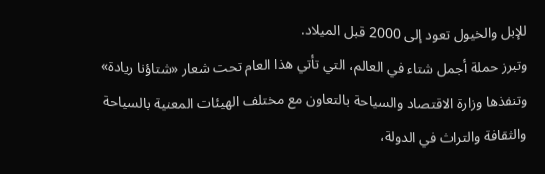للإبل والخيول تعود إلى 2000 قبل الميلاد.
وتبرز حملة أجمل شتاء في العالم، التي تأتي هذا العام تحت شعار «شتاؤنا ريادة» وتنفذها وزارة الاقتصاد والسياحة بالتعاون مع مختلف الهيئات المعنية بالسياحة والثقافة والتراث في الدولة،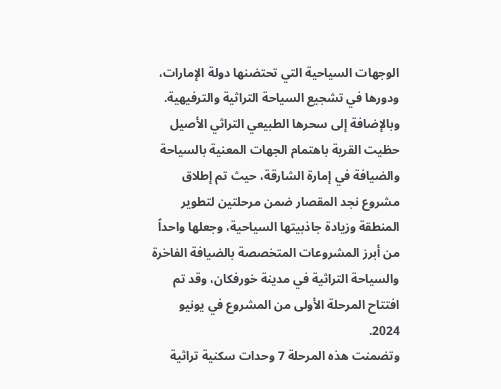الوجهات السياحية التي تحتضنها دولة الإمارات، ودورها في تشجيع السياحة التراثية والترفيهية.
وبالإضافة إلى سحرها الطبيعي التراثي الأصيل حظيت القرية باهتمام الجهات المعنية بالسياحة والضيافة في إمارة الشارقة، حيث تم إطلاق مشروع نجد المقصار ضمن مرحلتين لتطوير المنطقة وزيادة جاذبيتها السياحية، وجعلها واحداً من أبرز المشروعات المتخصصة بالضيافة الفاخرة والسياحة التراثية في مدينة خورفكان، وقد تم افتتاح المرحلة الأولى من المشروع في يونيو 2024.
وتضمنت هذه المرحلة 7 وحدات سكنية تراثية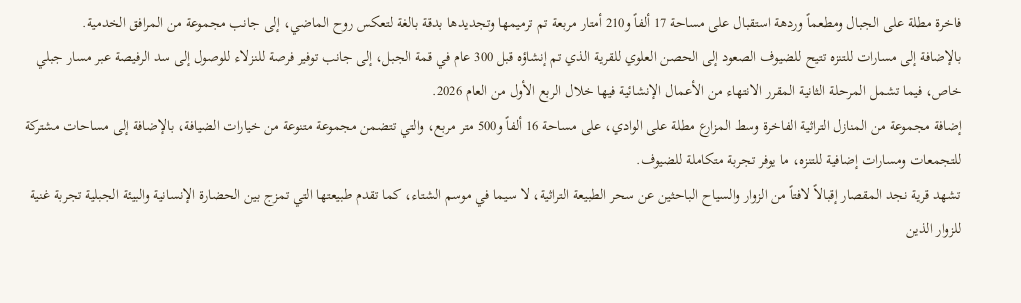فاخرة مطلة على الجبال ومطعماً وردهة استقبال على مساحة 17 ألفاً و210 أمتار مربعة تم ترميمها وتجديدها بدقة بالغة لتعكس روح الماضي، إلى جانب مجموعة من المرافق الخدمية.
بالإضافة إلى مسارات للتنزه تتيح للضيوف الصعود إلى الحصن العلوي للقرية الذي تم إنشاؤه قبل 300 عام في قمة الجبل، إلى جانب توفير فرصة للنزلاء للوصول إلى سد الرفيصة عبر مسار جبلي خاص، فيما تشمل المرحلة الثانية المقرر الانتهاء من الأعمال الإنشائية فيها خلال الربع الأول من العام 2026.
إضافة مجموعة من المنازل التراثية الفاخرة وسط المزارع مطلة على الوادي، على مساحة 16 ألفاً و500 متر مربع، والتي تتضمن مجموعة متنوعة من خيارات الضيافة، بالإضافة إلى مساحات مشتركة للتجمعات ومسارات إضافية للتنزه، ما يوفر تجربة متكاملة للضيوف.
تشهد قرية نجد المقصار إقبالاً لافتاً من الزوار والسياح الباحثين عن سحر الطبيعة التراثية، لا سيما في موسم الشتاء، كما تقدم طبيعتها التي تمزج بين الحضارة الإنسانية والبيئة الجبلية تجربة غنية للزوار الذين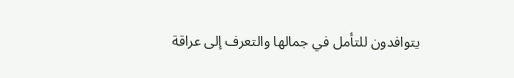يتوافدون للتأمل في جمالها والتعرف إلى عراقة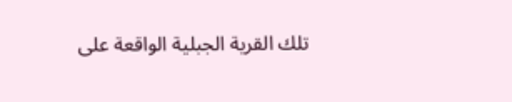تلك القرية الجبلية الواقعة على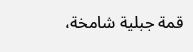قمة جبلية شامخة،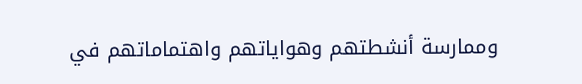وممارسة أنشطتهم وهواياتهم واهتماماتهم في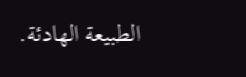الطبيعة الهادئة.